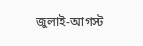জুলাই-আগস্ট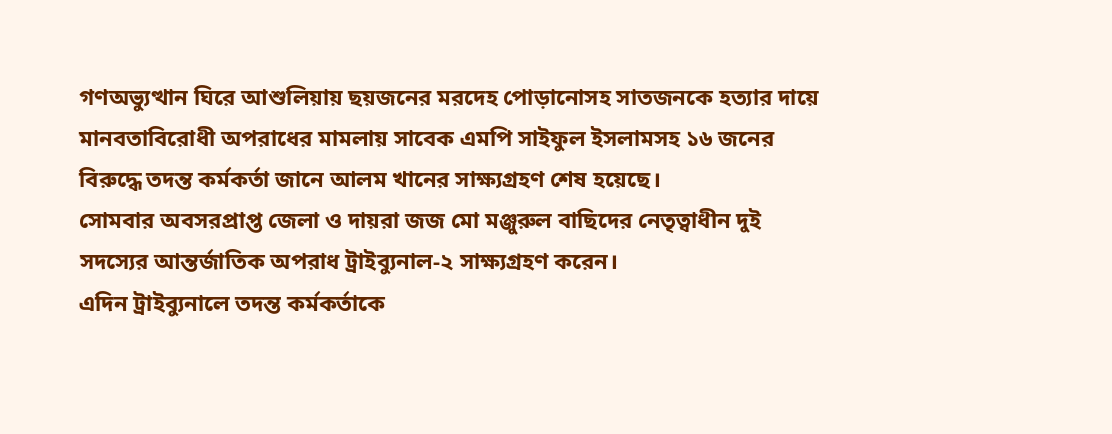গণঅভ্যুত্থান ঘিরে আশুলিয়ায় ছয়জনের মরদেহ পোড়ানোসহ সাতজনকে হত্যার দায়ে মানবতাবিরোধী অপরাধের মামলায় সাবেক এমপি সাইফুল ইসলামসহ ১৬ জনের বিরুদ্ধে তদন্ত কর্মকর্তা জানে আলম খানের সাক্ষ্যগ্রহণ শেষ হয়েছে।
সোমবার অবসরপ্রাপ্ত জেলা ও দায়রা জজ মো মঞ্জুরুল বাছিদের নেতৃত্বাধীন দুই সদস্যের আন্তর্জাতিক অপরাধ ট্রাইব্যুনাল-২ সাক্ষ্যগ্রহণ করেন।
এদিন ট্রাইব্যুনালে তদন্ত কর্মকর্তাকে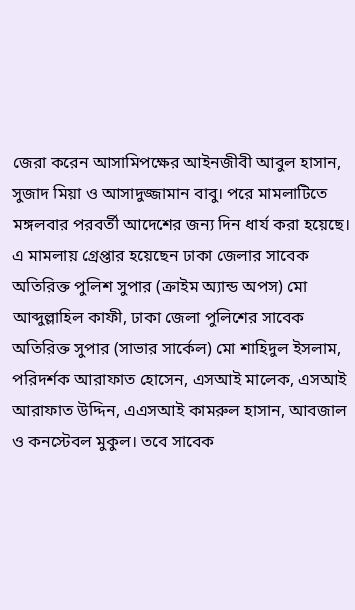জেরা করেন আসামিপক্ষের আইনজীবী আবুল হাসান, সুজাদ মিয়া ও আসাদুজ্জামান বাবু। পরে মামলাটিতে মঙ্গলবার পরবর্তী আদেশের জন্য দিন ধার্য করা হয়েছে।
এ মামলায় গ্রেপ্তার হয়েছেন ঢাকা জেলার সাবেক অতিরিক্ত পুলিশ সুপার (ক্রাইম অ্যান্ড অপস) মো আব্দুল্লাহিল কাফী, ঢাকা জেলা পুলিশের সাবেক অতিরিক্ত সুপার (সাভার সার্কেল) মো শাহিদুল ইসলাম, পরিদর্শক আরাফাত হোসেন, এসআই মালেক, এসআই আরাফাত উদ্দিন, এএসআই কামরুল হাসান, আবজাল ও কনস্টেবল মুকুল। তবে সাবেক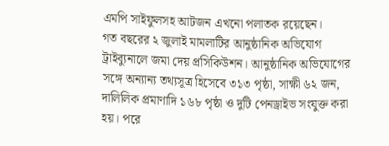এমপি সাইফুলসহ আটজন এখনো পলাতক রয়েছেন।
গত বছরের ২ জুলাই মামলাটির আনুষ্ঠানিক অভিযোগ ট্রাইব্যুনালে জমা দেয় প্রসিকিউশন। আনুষ্ঠানিক অভিযোগের সঙ্গে অন্যান্য তথ্যসূত্র হিসেবে ৩১৩ পৃষ্ঠা, সাক্ষী ৬২ জন, দালিলিক প্রমাণাদি ১৬৮ পৃষ্ঠা ও দুটি পেনড্রাইভ সংযুক্ত করা হয়। পরে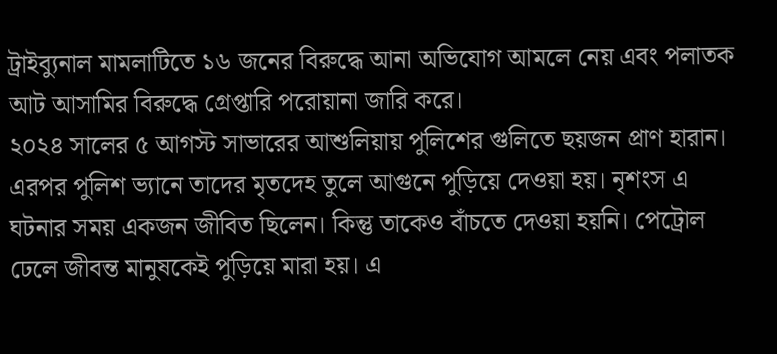ট্রাইব্যুনাল মামলাটিতে ১৬ জনের বিরুদ্ধে আনা অভিযোগ আমলে নেয় এবং পলাতক আট আসামির বিরুদ্ধে গ্রেপ্তারি পরোয়ানা জারি করে।
২০২৪ সালের ৫ আগস্ট সাভারের আশুলিয়ায় পুলিশের গুলিতে ছয়জন প্রাণ হারান। এরপর পুলিশ ভ্যানে তাদের মৃতদেহ তুলে আগুনে পুড়িয়ে দেওয়া হয়। নৃশংস এ ঘটনার সময় একজন জীবিত ছিলেন। কিন্তু তাকেও বাঁচতে দেওয়া হয়নি। পেট্রোল ঢেলে জীবন্ত মানুষকেই পুড়িয়ে মারা হয়। এ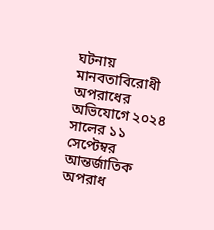ঘটনায় মানবতাবিরোধী অপরাধের অভিযোগে ২০২৪ সালের ১১ সেপ্টেম্বর আন্তর্জাতিক অপরাধ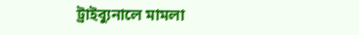ট্রাইব্যুনালে মামলা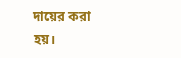দায়ের করা হয়।